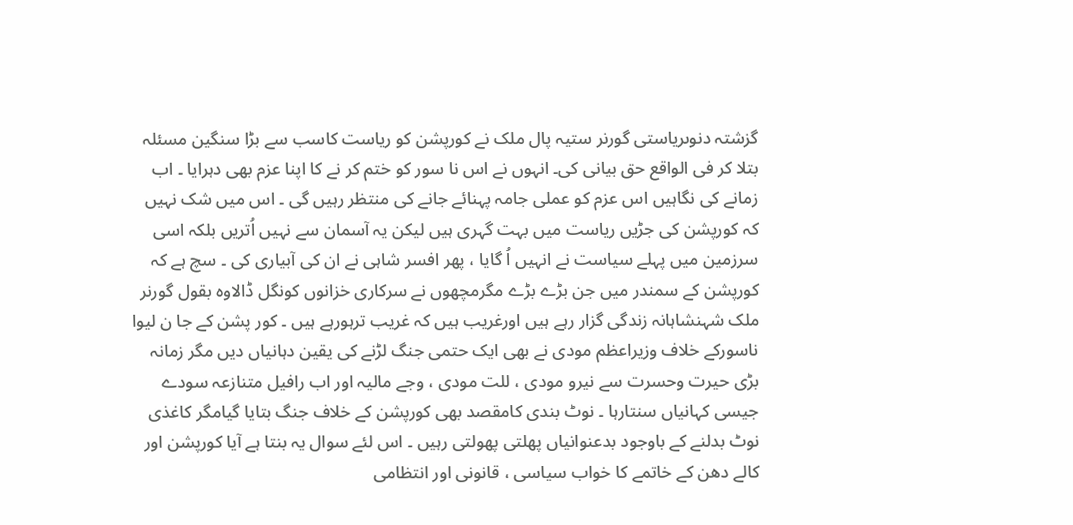گزشتہ دنوںریاستی گورنر ستیہ پال ملک نے کورپشن کو ریاست کاسب سے بڑا سنگین مسئلہ بتلا کر فی الواقع حق بیانی کی۔ انہوں نے اس نا سور کو ختم کر نے کا اپنا عزم بھی دہرایا ۔ اب زمانے کی نگاہیں اس عزم کو عملی جامہ پہنائے جانے کی منتظر رہیں گی ۔ اس میں شک نہیں کہ کورپشن کی جڑیں ریاست میں بہت گہری ہیں لیکن یہ آسمان سے نہیں اُتریں بلکہ اسی سرزمین میں پہلے سیاست نے انہیں اُ گایا ، پھر افسر شاہی نے ان کی آبیاری کی ۔ سچ ہے کہ کورپشن کے سمندر میں جن بڑے بڑے مگرمچھوں نے سرکاری خزانوں کونگل ڈالاوہ بقول گورنر ملک شہنشاہانہ زندگی گزار رہے ہیں اورغریب ہیں کہ غریب ترہورہے ہیں ۔ کور پشن کے جا ن لیوا ناسورکے خلاف وزیراعظم مودی نے بھی ایک حتمی جنگ لڑنے کی یقین دہانیاں دیں مگر زمانہ بڑی حیرت وحسرت سے نیرو مودی ، للت مودی ، وجے مالیہ اور اب رافیل متنازعہ سودے جیسی کہانیاں سنتارہا ۔ نوٹ بندی کامقصد بھی کورپشن کے خلاف جنگ بتایا گیامگر کاغذی نوٹ بدلنے کے باوجود بدعنوانیاں پھلتی پھولتی رہیں ۔ اس لئے سوال یہ بنتا ہے آیا کورپشن اور کالے دھن کے خاتمے کا خواب سیاسی ، قانونی اور انتظامی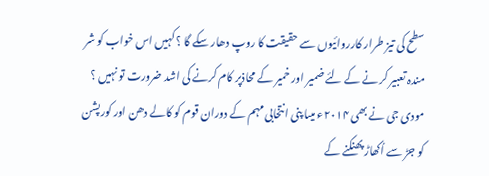سطح کی تیز طرار کارروائیوں سے حقیقت کا روپ دھار سکے گا ؟ کہیں اس خواب کو شر مندہ تعبیر کر نے کے لئے ضمیر اور خمیر کے محاذپر کام کرنے کی اشد ضرورت تو نہیں ؟ مودی جی نے بھی ۲۰۱۴ء میںا پنی انتخابی مہم کے دوران قوم کو کالے دھن اور کورپشن کو جڑ سے اُکھاڑ پھنکنے کے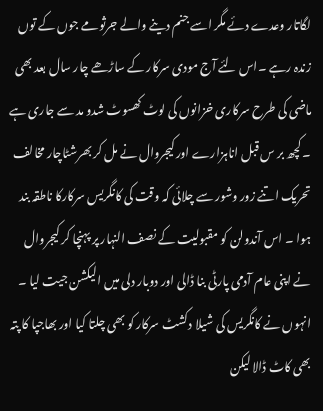لگاتار وعدے دئے مگر اسے جنم دینے والے جرثومے جوں کے توں زندہ رہے ۔اس لئے آج مودی سرکار کے ساڑھے چار سال بعد بھی ماضی کی طرح سرکاری خزانوں کی لوٹ کھسوٹ شدو مد سے جاری ہے ۔ کچھ بر س قبل اناہزارے اور کیجروال نے مل کر بھرشٹاچار مخالف تحریک اتنے زور وشور سے چلائی کہ وقت کی کانگریس سرکارکا ناطقہ بند ہوا ۔ اس آندولن کو مقبولیت کے نصف النہار پر پہنچا کر کیجروال نے اپنی عام آدمی پارٹی بنا ڈالی اور دوبار دلی میں الیکشن جیت لیا ۔ انہوں نے کانگریس کی شیلا دکشٹ سرکار کو بھی چلتا کیا اور بھاجپا کا پتہ بھی کاٹ ڈالا لیکن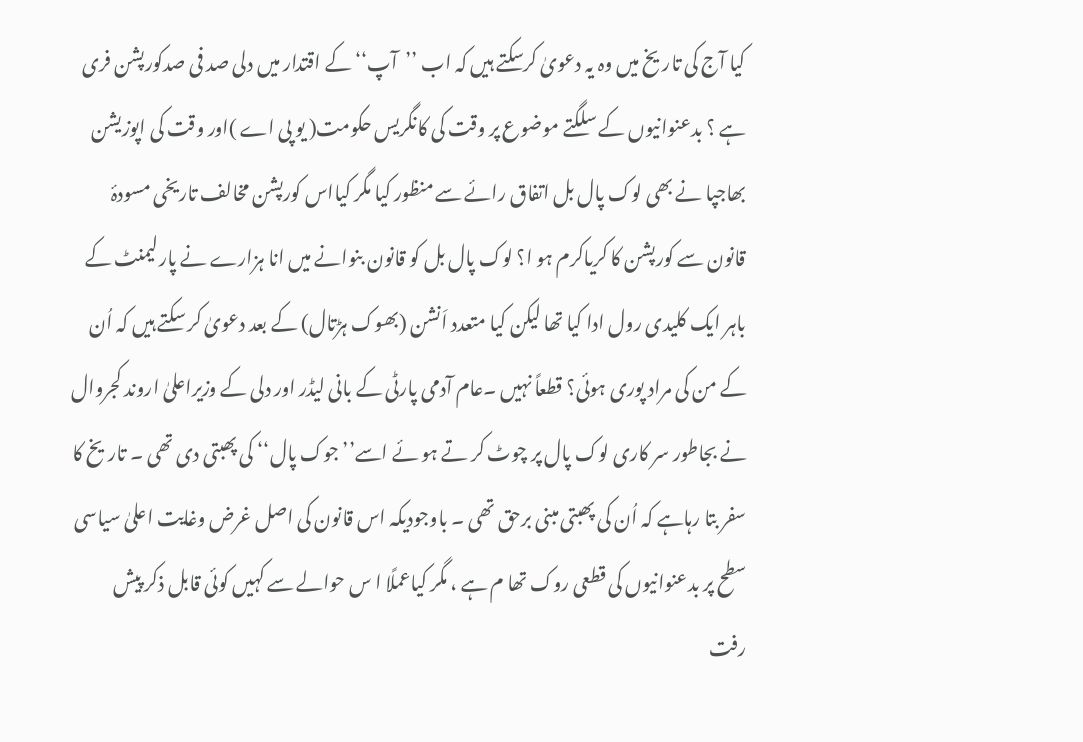کیا آج کی تار یخ میں وہ یہ دعویٰ کرسکتے ہیں کہ اب ’’آپ‘‘ کے اقتدار میں دلی صد فی صدکورپشن فری ہے ؟ بدعنوانیوں کے سلگتے موضوع پر وقت کی کانگریس حکومت( یو پی اے )اور وقت کی اپوزیشن بھاجپا نے بھی لوک پال بل اتفاق رائے سے منظور کیا مگر کیااس کورپشن مخالف تاریخی مسودۂ قانون سے کورپشن کا کریاکرم ہو ا؟ لوک پال بل کو قانون بنوانے میں انا ہزارے نے پارلیمنٹ کے باہر ایک کلیدی رول ادا کیا تھا لیکن کیا متعدد اَنشن (بھوک ہڑتال) کے بعد دعویٰ کر سکتے ہیں کہ اُن کے من کی مراد پوری ہوئی؟ قطعاً نہیں ۔عام آدمی پارٹی کے بانی لیڈر اور دلی کے وزیراعلیٰ اروند کجروال نے بجاطور سر کاری لوک پال پر چوٹ کر تے ہو ئے اسے’’جوک پال‘‘ کی پھبتی دی تھی ۔ تاریخ کا سفر بتا رہاہے کہ اُن کی پھبتی مبنی برحق تھی ۔ باوجودیکہ اس قانون کی اصل غرض وغایت اعلیٰ سیاسی سطح پر بدعنوانیوں کی قطعی روک تھا م ہے ، مگر کیاعملًا ا س حوالے سے کہیں کوئی قابل ذکر پیش رفت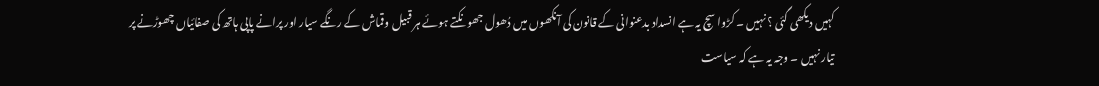کہیں دیکھی گئی ؟ نہیں ۔ کڑوا سچ یہ ہے انسداد بدعنوانی کے قانون کی آنکھوں میں دُھول جھونکتے ہوئے ہر قبیل وقماش کے رنگے سیار اور پرانے پاپی ہاتھ کی صفائیاں چھوڑنے پر تیار نہیں ۔ وجہ یہ ہے کہ سیاست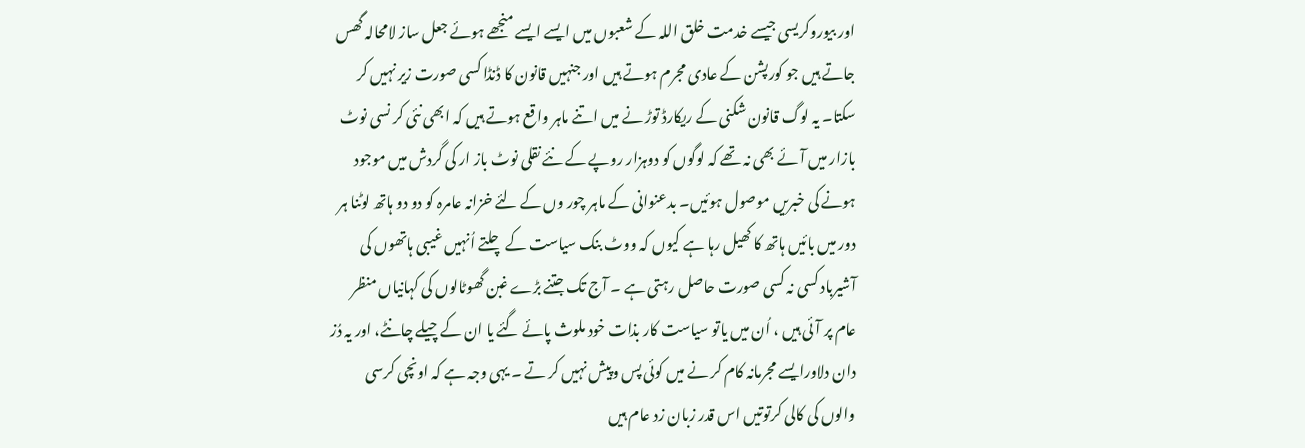اور بیوروکریسی جیسے خدمت خلق اللہ کے شعبوں میں ایسے ایسے منجھے ہوئے جعل ساز لامحالہ گھس جاتے ہیں جو کورپشن کے عادی مجرم ہوتے ہیں اور جنہیں قانون کا ڈنڈا کسی صورت زیر نہیں کر سکتا۔ یہ لوگ قانون شکنی کے ریکارڈ توڑ نے میں اتنے ماہر واقع ہوتے ہیں کہ ابھی نئی کر نسی نوٹ بازار میں آئے بھی نہ تھے کہ لوگوں کو دوہزار روپے کے نئے نقلی نوٹ باز ار کی گردش میں موجود ہونے کی خبریں موصول ہوئیں۔ بدعنوانی کے ماہر چور وں کے لئے خزانہ عامرہ کو دو دو ہاتھ لوٹنا ہر دور میں بائیں ہاتھ کا کھیل رہا ہے کیوں کہ ووٹ بنک سیاست کے چلتے اُنہیں غیبی ہاتھوں کی آشیرباد کسی نہ کسی صورت حاصل رہتی ہے ۔ آج تک جتنے بڑے غبن گھوٹالوں کی کہانیاں منظر عام پر آئی ہیں ، اُن میں یاتو سیاست کار بذات خود ملوث پائے گئے یا ان کے چیلے چانٹے، اور یہ دُز دان دلاورایسے مجرمانہ کام کر نے میں کوئی پس وپیش نہیں کر تے ۔ یہی وجہ ہے کہ اونچی کرسی والوں کی کالی کرتوتیں اس قدر زبان زد عام ہیں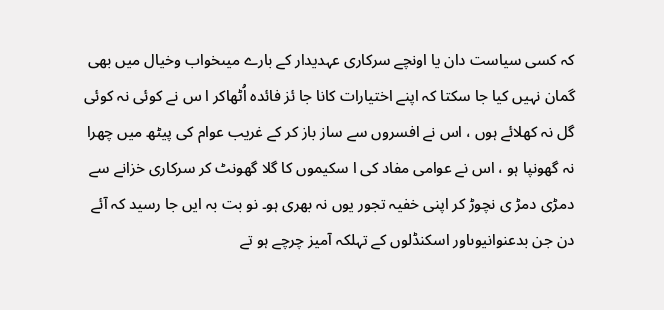کہ کسی سیاست دان یا اونچے سرکاری عہدیدار کے بارے میںخواب وخیال میں بھی گمان نہیں کیا جا سکتا کہ اپنے اختیارات کانا جا ئز فائدہ اُٹھاکر ا س نے کوئی نہ کوئی گل نہ کھلائے ہوں ، اس نے افسروں سے ساز باز کر کے غریب عوام کی پیٹھ میں چھرا نہ گھونپا ہو ، اس نے عوامی مفاد کی ا سکیموں کا گلا گھونٹ کر سرکاری خزانے سے دمڑی دمڑ ی نچوڑ کر اپنی خفیہ تجور یوں نہ بھری ہو۔ نو بت بہ ایں جا رسید کہ آئے دن جن بدعنوانیوںاور اسکنڈلوں کے تہلکہ آمیز چرچے ہو تے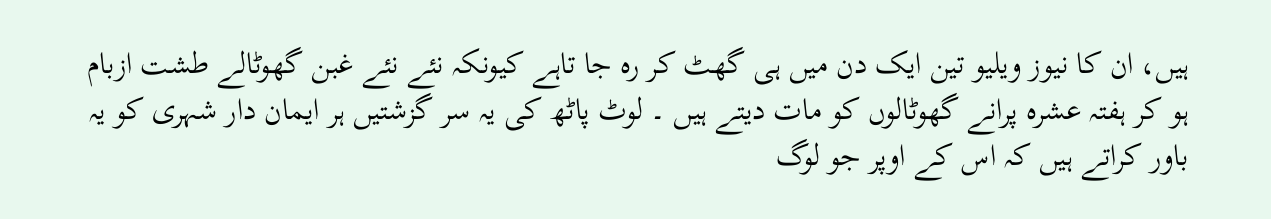ہیں، ان کا نیوز ویلیو تین ایک دن میں ہی گھٹ کر رہ جا تاہے کیونکہ نئے نئے غبن گھوٹالے طشت ازبام ہو کر ہفتہ عشرہ پرانے گھوٹالوں کو مات دیتے ہیں ۔ لوٹ پاٹھ کی یہ سر گزشتیں ہر ایمان دار شہری کو یہ باور کراتے ہیں کہ اس کے اوپر جو لوگ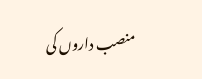منصب داروں کی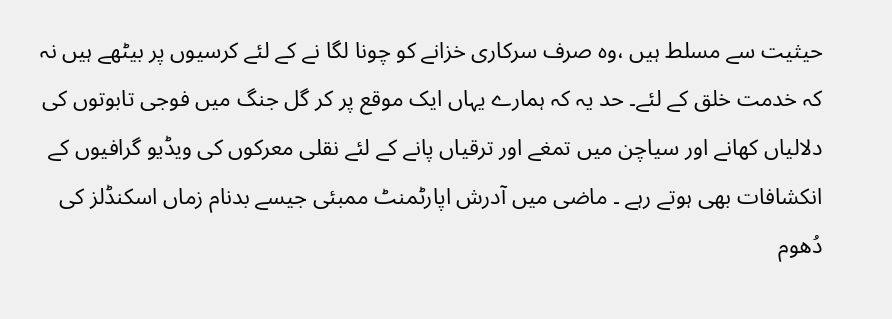حیثیت سے مسلط ہیں ،وہ صرف سرکاری خزانے کو چونا لگا نے کے لئے کرسیوں پر بیٹھے ہیں نہ کہ خدمت خلق کے لئے۔ حد یہ کہ ہمارے یہاں ایک موقع پر کر گل جنگ میں فوجی تابوتوں کی دلالیاں کھانے اور سیاچن میں تمغے اور ترقیاں پانے کے لئے نقلی معرکوں کی ویڈیو گرافیوں کے انکشافات بھی ہوتے رہے ۔ ماضی میں آدرش اپارٹمنٹ ممبئی جیسے بدنام زماں اسکنڈلز کی دُھوم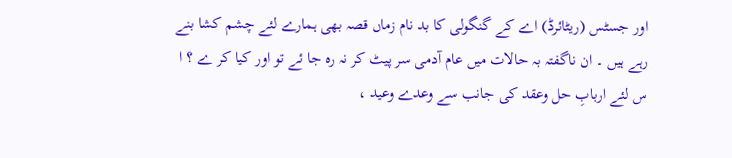اور جسٹس (ریٹائرڈ) اے کے گنگولی کا بد نام زماں قصہ بھی ہمارے لئے چشم کشا بنے رہے ہیں ۔ ان ناگفتہ بہ حالات میں عام آدمی سر پیٹ کر نہ رہ جا ئے تو اور کیا کر ے ؟ ا س لئے اربابِ حل وعقد کی جانب سے وعدے وعید ،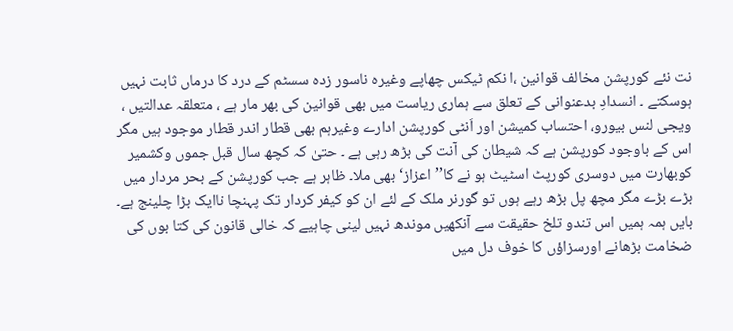نت نئے کورپشن مخالف قوانین ،ا نکم ٹیکس چھاپے وغیرہ ناسور زدہ سسٹم کے درد کا درماں ثابت نہیں ہوسکتے ۔ انسدادِ بدعنوانی کے تعلق سے ہماری ریاست میں بھی قوانین کی بھر مار ہے ، متعلقہ عدالتیں ، ویجی لنس بیورو، احتساب کمیشن اور اَنٹی کورپشن ادارے وغیرہم بھی قطار اندر قطار موجود ہیں مگر اس کے باوجود کورپشن ہے کہ شیطان کی آنت کی بڑھ رہی ہے ۔ حتیٰ کہ کچھ سال قبل جموں وکشمیر کوبھارت میں دوسری کورپٹ اسٹیٹ ہو نے کا’’اعزاز‘ بھی ملا۔ ظاہر ہے جب کورپشن کے بحر مردار میں بڑے بڑے مگر مچھ پل بڑھ رہے ہوں تو گورنر ملک کے لئے ان کو کیفر کردار تک پہنچا ناایک بڑا چلینج ہے۔ بایں ہمہ ہمیں اس تندو تلخ حقیقت سے آنکھیں موندھ نہیں لینی چاہیے کہ خالی قانون کی کتا بوں کی ضخامت بڑھانے اورسزاؤں کا خوف دل میں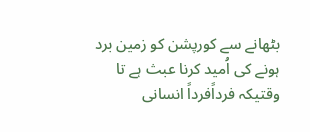بٹھانے سے کورپشن کو زمین برد ہونے کی اُمید کرنا عبث ہے تا وقتیکہ فرداًفرداً انسانی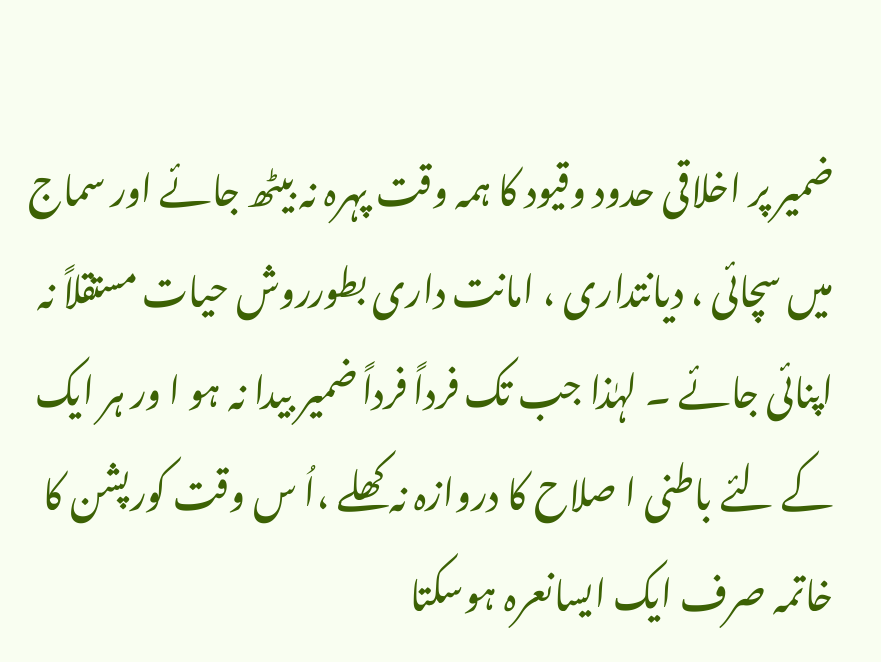ضمیر پر اخلاقی حدود وقیود کا ہمہ وقت پہرہ نہ بیٹھ جائے اور سماج میں سچائی ، دیانتداری ، امانت داری بطورروش حیات مستقلاً نہ اپنائی جائے ۔ لہٰذا جب تک فرداً فرداً ضمیر بیدا نہ ہو ا ور ہر ایک کے لئے باطنی ا صلاح کا دروازہ نہ کھلے ،اُ س وقت کورپشن کا خاتمہ صرف ایک ایسانعرہ ہوسکتا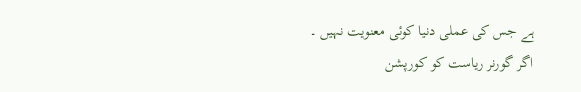ہے جس کی عملی دنیا کوئی معنویت نہیں ۔ اگر گورنر ریاست کو کورپشن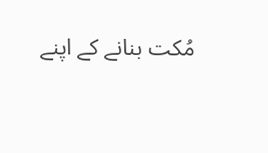مُکت بنانے کے اپنے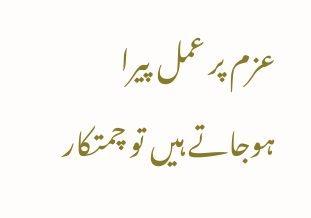عزم پر عمل پیرا ہوجاتے ہیں تو چمتکار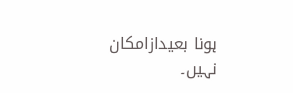ہونا بعیدازامکان نہیں۔